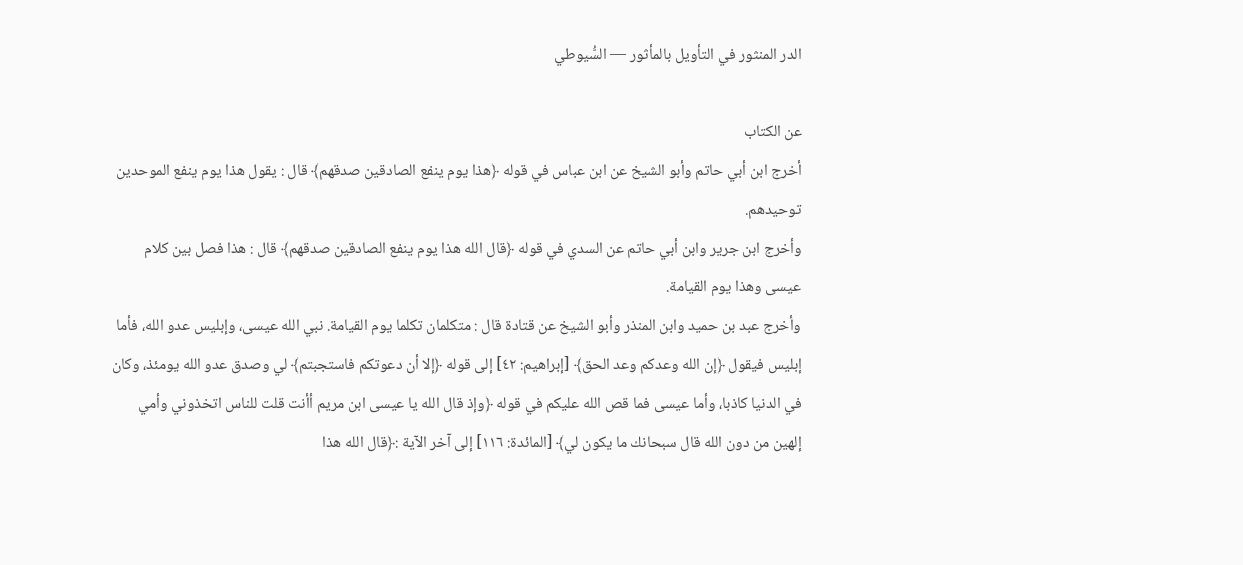الدر المنثور في التأويل بالمأثور — السُّيوطي

عن الكتاب
أخرج ابن أبي حاتم وأبو الشيخ عن ابن عباس في قوله ﴿هذا يوم ينفع الصادقين صدقهم﴾ قال : يقول هذا يوم ينفع الموحدين توحيدهم.
وأخرج ابن جرير وابن أبي حاتم عن السدي في قوله ﴿قال الله هذا يوم ينفع الصادقين صدقهم﴾ قال : هذا فصل بين كلام عيسى وهذا يوم القيامة.
وأخرج عبد بن حميد وابن المنذر وأبو الشيخ عن قتادة قال : متكلمان تكلما يوم القيامة. نبي الله عيسى، وإبليس عدو الله، فأما إبليس فيقول ﴿إن الله وعدكم وعد الحق﴾ [إبراهيم: ٤٢] إلى قوله ﴿إلا أن دعوتكم فاستجبتم﴾ لي وصدق عدو الله يومئذ، وكان في الدنيا كاذبا، وأما عيسى فما قص الله عليكم في قوله ﴿وإذ قال الله يا عيسى ابن مريم أأنت قلت للناس اتخذوني وأمي إلهين من دون الله قال سبحانك ما يكون لي﴾ [المائدة: ١١٦] إلى آخر الآية :﴿قال الله هذا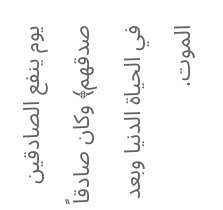يوم ينفع الصادقين صدقهم﴾ وكان صادقاً في الحياة الدنيا وبعد الموت.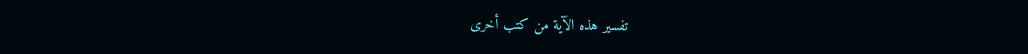تفسير هذه الآية من كتب أخرى